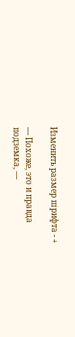Изменить размер шрифта - +

— Похоже, это и правда подземка, —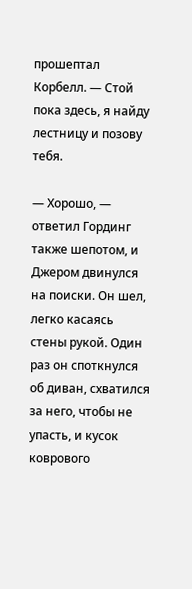прошептал Корбелл. — Стой пока здесь, я найду лестницу и позову тебя.

— Хорошо, — ответил Гординг также шепотом, и Джером двинулся на поиски. Он шел, легко касаясь стены рукой. Один раз он споткнулся об диван, схватился за него, чтобы не упасть, и кусок коврового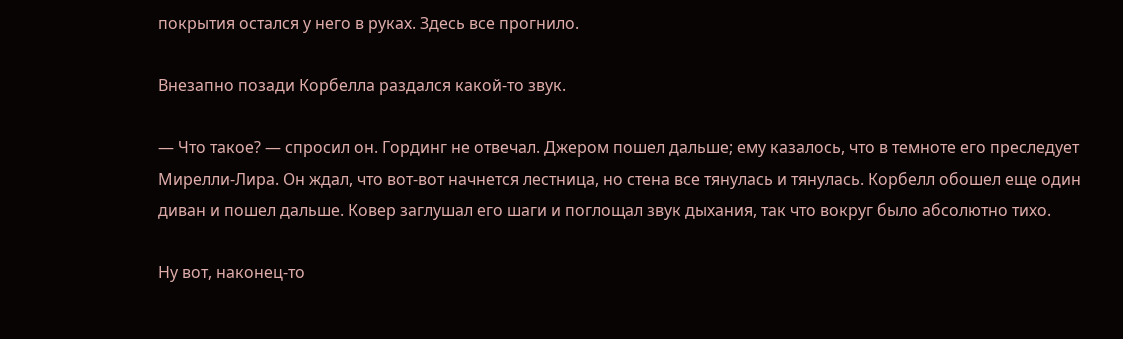покрытия остался у него в руках. Здесь все прогнило.

Внезапно позади Корбелла раздался какой-то звук.

— Что такое? — спросил он. Гординг не отвечал. Джером пошел дальше; ему казалось, что в темноте его преследует Мирелли-Лира. Он ждал, что вот-вот начнется лестница, но стена все тянулась и тянулась. Корбелл обошел еще один диван и пошел дальше. Ковер заглушал его шаги и поглощал звук дыхания, так что вокруг было абсолютно тихо.

Ну вот, наконец-то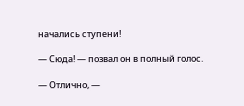начались ступени!

— Сюда! — позвал он в полный голос.

— Отлично, —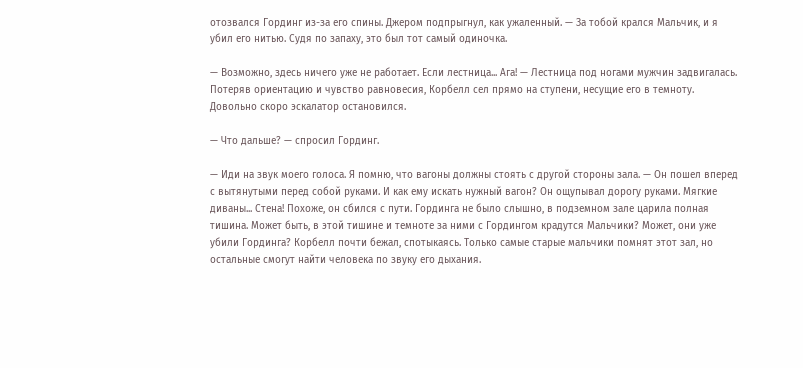отозвался Гординг из-за его спины. Джером подпрыгнул, как ужаленный. — За тобой крался Мальчик, и я убил его нитью. Судя по запаху, это был тот самый одиночка.

— Возможно, здесь ничего уже не работает. Если лестница... Ага! — Лестница под ногами мужчин задвигалась. Потеряв ориентацию и чувство равновесия, Корбелл сел прямо на ступени, несущие его в темноту. Довольно скоро эскалатор остановился.

— Что дальше? — спросил Гординг.

— Иди на звук моего голоса. Я помню, что вагоны должны стоять с другой стороны зала. — Он пошел вперед с вытянутыми перед собой руками. И как ему искать нужный вагон? Он ощупывал дорогу руками. Мягкие диваны... Стена! Похоже, он сбился с пути. Гординга не было слышно, в подземном зале царила полная тишина. Может быть, в этой тишине и темноте за ними с Гордингом крадутся Мальчики? Может, они уже убили Гординга? Корбелл почти бежал, спотыкаясь. Только самые старые мальчики помнят этот зал, но остальные смогут найти человека по звуку его дыхания.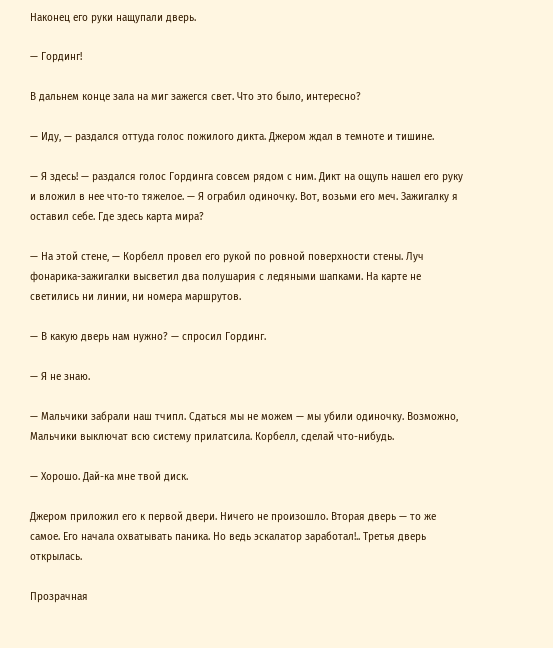Наконец его руки нащупали дверь.

— Гординг!

В дальнем конце зала на миг зажегся свет. Что это было, интересно?

— Иду, — раздался оттуда голос пожилого дикта. Джером ждал в темноте и тишине.

— Я здесь! — раздался голос Гординга совсем рядом с ним. Дикт на ощупь нашел его руку и вложил в нее что-то тяжелое. — Я ограбил одиночку. Вот, возьми его меч. Зажигалку я оставил себе. Где здесь карта мира?

— На этой стене, — Корбелл провел его рукой по ровной поверхности стены. Луч фонарика-зажигалки высветил два полушария с ледяными шапками. На карте не светились ни линии, ни номера маршрутов.

— В какую дверь нам нужно? — спросил Гординг.

— Я не знаю.

— Мальчики забрали наш тчипл. Сдаться мы не можем — мы убили одиночку. Возможно, Мальчики выключат всю систему прилатсила. Корбелл, сделай что-нибудь.

— Хорошо. Дай-ка мне твой диск.

Джером приложил его к первой двери. Ничего не произошло. Вторая дверь — то же самое. Его начала охватывать паника. Но ведь эскалатор заработал!.. Третья дверь открылась.

Прозрачная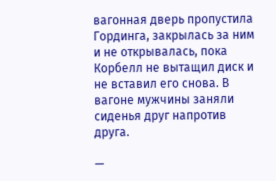вагонная дверь пропустила Гординга, закрылась за ним и не открывалась, пока Корбелл не вытащил диск и не вставил его снова. В вагоне мужчины заняли сиденья друг напротив друга.

—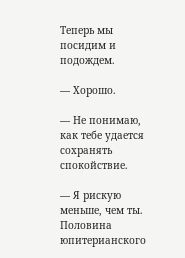Теперь мы посидим и подождем.

— Хорошо.

— Не понимаю, как тебе удается сохранять спокойствие.

— Я рискую меньше, чем ты. Половина юпитерианского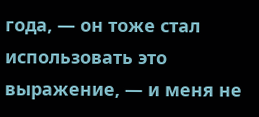года, — он тоже стал использовать это выражение, — и меня не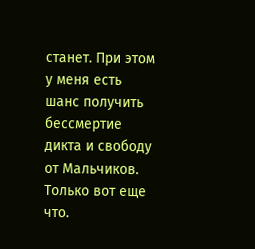станет. При этом у меня есть шанс получить бессмертие дикта и свободу от Мальчиков. Только вот еще что.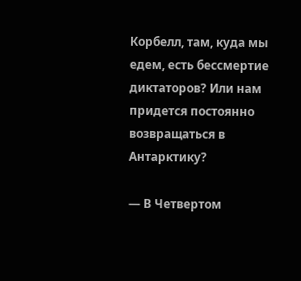Корбелл, там, куда мы едем, есть бессмертие диктаторов? Или нам придется постоянно возвращаться в Антарктику?

— В Четвертом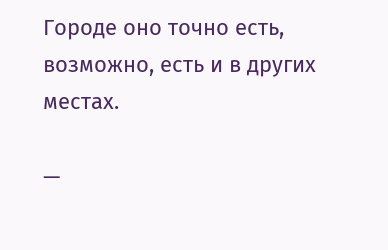Городе оно точно есть, возможно, есть и в других местах.

—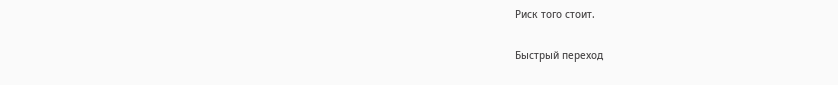Риск того стоит.

Быстрый переход